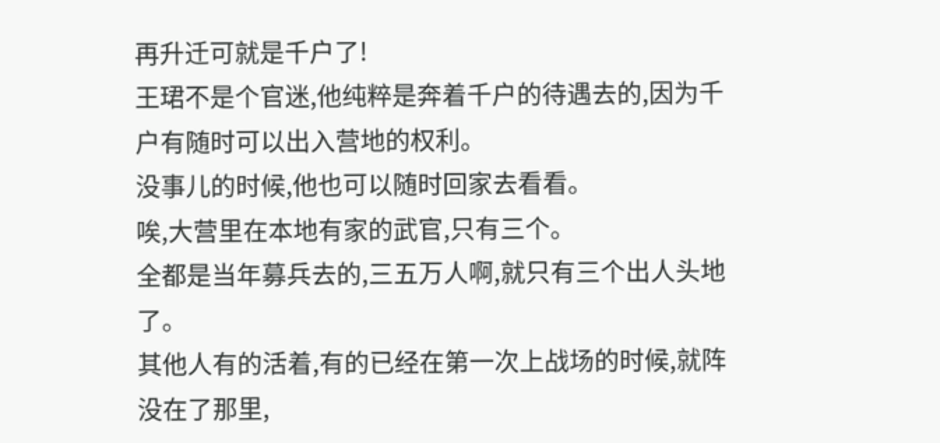再升迁可就是千户了!
王珺不是个官迷,他纯粹是奔着千户的待遇去的,因为千户有随时可以出入营地的权利。
没事儿的时候,他也可以随时回家去看看。
唉,大营里在本地有家的武官,只有三个。
全都是当年募兵去的,三五万人啊,就只有三个出人头地了。
其他人有的活着,有的已经在第一次上战场的时候,就阵没在了那里,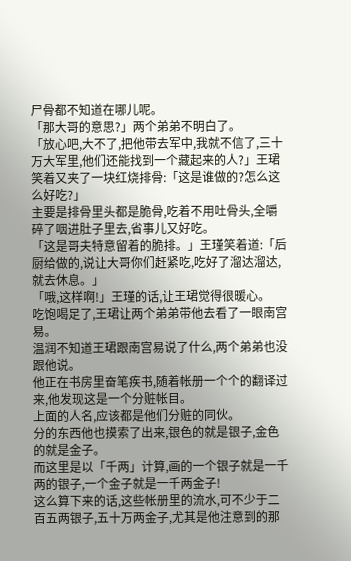尸骨都不知道在哪儿呢。
「那大哥的意思?」两个弟弟不明白了。
「放心吧,大不了,把他带去军中,我就不信了,三十万大军里,他们还能找到一个藏起来的人?」王珺笑着又夹了一块红烧排骨:「这是谁做的?怎么这么好吃?」
主要是排骨里头都是脆骨,吃着不用吐骨头,全嚼碎了咽进肚子里去,省事儿又好吃。
「这是哥夫特意留着的脆排。」王瑾笑着道:「后厨给做的,说让大哥你们赶紧吃,吃好了溜达溜达,就去休息。」
「哦,这样啊!」王瑾的话,让王珺觉得很暖心。
吃饱喝足了,王珺让两个弟弟带他去看了一眼南宫易。
温润不知道王珺跟南宫易说了什么,两个弟弟也没跟他说。
他正在书房里奋笔疾书,随着帐册一个个的翻译过来,他发现这是一个分赃帐目。
上面的人名,应该都是他们分赃的同伙。
分的东西他也摸索了出来,银色的就是银子,金色的就是金子。
而这里是以「千两」计算,画的一个银子就是一千两的银子,一个金子就是一千两金子!
这么算下来的话,这些帐册里的流水,可不少于二百五两银子,五十万两金子,尤其是他注意到的那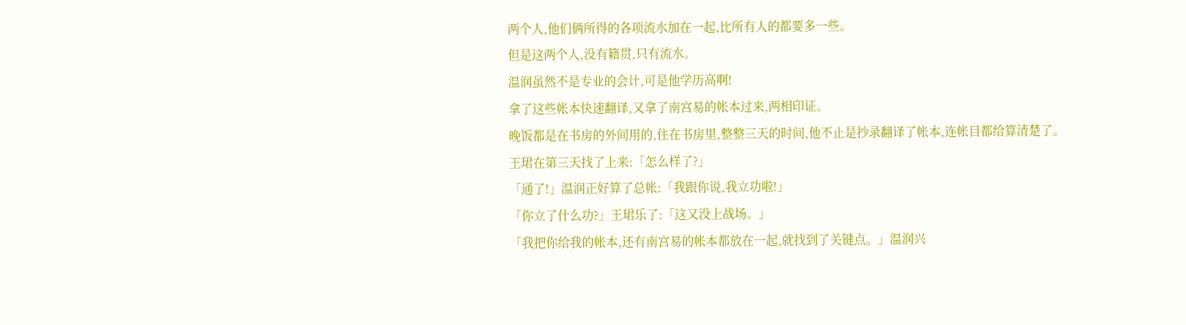两个人,他们俩所得的各项流水加在一起,比所有人的都要多一些。
但是这两个人,没有籍贯,只有流水。
温润虽然不是专业的会计,可是他学历高啊!
拿了这些帐本快速翻译,又拿了南宫易的帐本过来,两相印证。
晚饭都是在书房的外间用的,住在书房里,整整三天的时间,他不止是抄录翻译了帐本,连帐目都给算清楚了。
王珺在第三天找了上来:「怎么样了?」
「通了!」温润正好算了总帐:「我跟你说,我立功啦!」
「你立了什么功?」王珺乐了:「这又没上战场。」
「我把你给我的帐本,还有南宫易的帐本都放在一起,就找到了关键点。」温润兴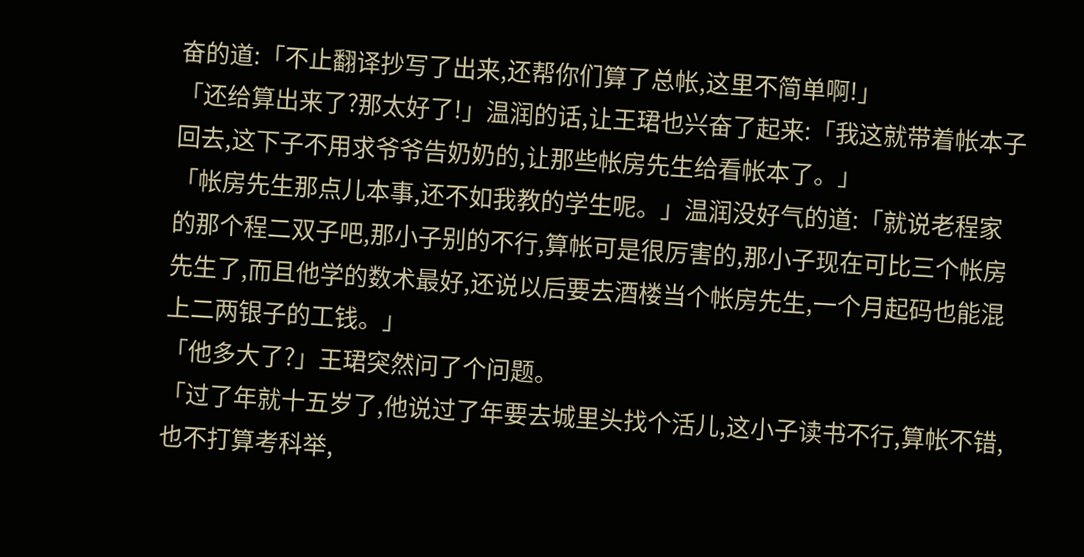奋的道:「不止翻译抄写了出来,还帮你们算了总帐,这里不简单啊!」
「还给算出来了?那太好了!」温润的话,让王珺也兴奋了起来:「我这就带着帐本子回去,这下子不用求爷爷告奶奶的,让那些帐房先生给看帐本了。」
「帐房先生那点儿本事,还不如我教的学生呢。」温润没好气的道:「就说老程家的那个程二双子吧,那小子别的不行,算帐可是很厉害的,那小子现在可比三个帐房先生了,而且他学的数术最好,还说以后要去酒楼当个帐房先生,一个月起码也能混上二两银子的工钱。」
「他多大了?」王珺突然问了个问题。
「过了年就十五岁了,他说过了年要去城里头找个活儿,这小子读书不行,算帐不错,也不打算考科举,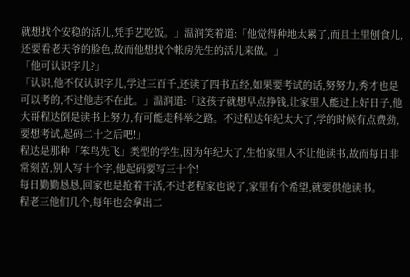就想找个安稳的活儿,凭手艺吃饭。」温润笑着道:「他觉得种地太累了,而且土里刨食儿,还要看老天爷的脸色,故而他想找个帐房先生的活儿来做。」
「他可认识字儿?」
「认识,他不仅认识字儿,学过三百千,还读了四书五经,如果要考试的话,努努力,秀才也是可以考的,不过他志不在此。」温润道:「这孩子就想早点挣钱,让家里人能过上好日子,他大哥程达倒是读书上努力,有可能走科举之路。不过程达年纪太大了,学的时候有点费劲,要想考试,起码二十之后吧!」
程达是那种「笨鸟先飞」类型的学生,因为年纪大了,生怕家里人不让他读书,故而每日非常刻苦,别人写十个字,他起码要写三十个!
每日勤勤恳恳,回家也是抢着干活,不过老程家也说了,家里有个希望,就要供他读书。
程老三他们几个,每年也会拿出二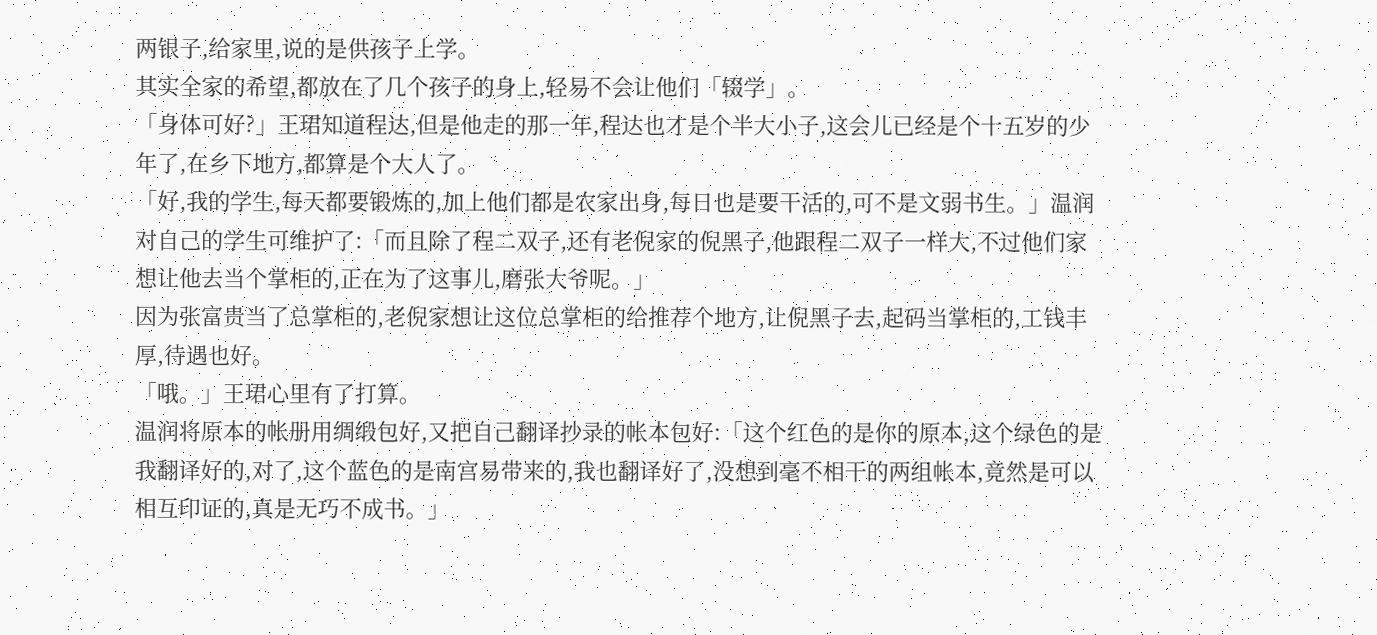两银子,给家里,说的是供孩子上学。
其实全家的希望,都放在了几个孩子的身上,轻易不会让他们「辍学」。
「身体可好?」王珺知道程达,但是他走的那一年,程达也才是个半大小子,这会儿已经是个十五岁的少年了,在乡下地方,都算是个大人了。
「好,我的学生,每天都要锻炼的,加上他们都是农家出身,每日也是要干活的,可不是文弱书生。」温润对自己的学生可维护了:「而且除了程二双子,还有老倪家的倪黑子,他跟程二双子一样大,不过他们家想让他去当个掌柜的,正在为了这事儿,磨张大爷呢。」
因为张富贵当了总掌柜的,老倪家想让这位总掌柜的给推荐个地方,让倪黑子去,起码当掌柜的,工钱丰厚,待遇也好。
「哦。」王珺心里有了打算。
温润将原本的帐册用绸缎包好,又把自己翻译抄录的帐本包好:「这个红色的是你的原本,这个绿色的是我翻译好的,对了,这个蓝色的是南宫易带来的,我也翻译好了,没想到毫不相干的两组帐本,竟然是可以相互印证的,真是无巧不成书。」